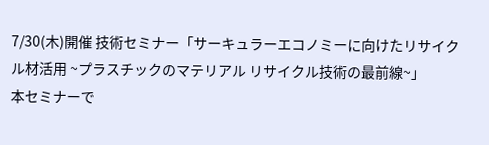7/30(木)開催 技術セミナー「サーキュラーエコノミーに向けたリサイクル材活用 ~プラスチックのマテリアル リサイクル技術の最前線~」
本セミナーで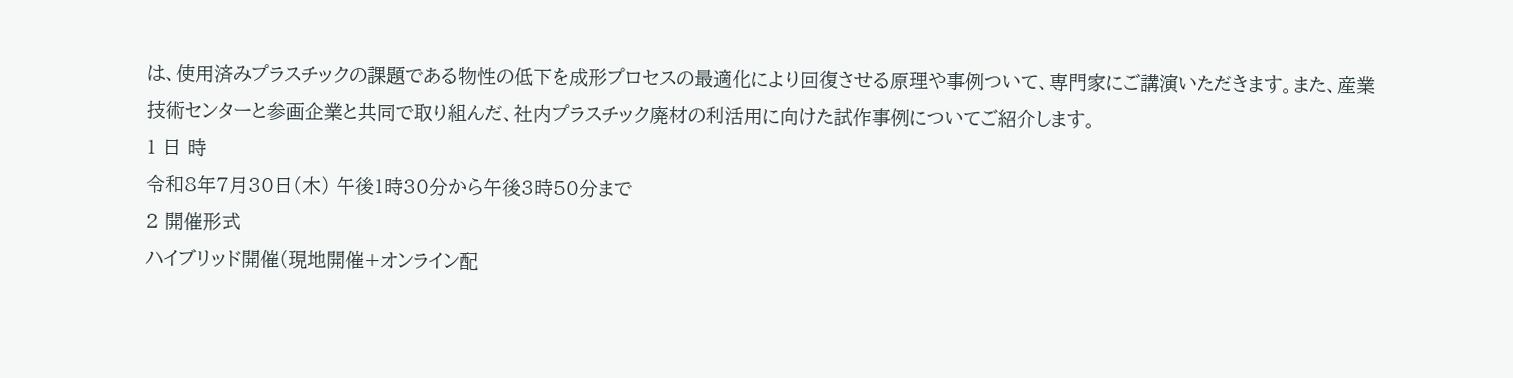は、使用済みプラスチックの課題である物性の低下を成形プロセスの最適化により回復させる原理や事例ついて、専門家にご講演いただきます。また、産業技術センターと参画企業と共同で取り組んだ、社内プラスチック廃材の利活用に向けた試作事例についてご紹介します。
1 日 時
令和8年7月30日(木) 午後1時30分から午後3時50分まで
2 開催形式
ハイブリッド開催(現地開催+オンライン配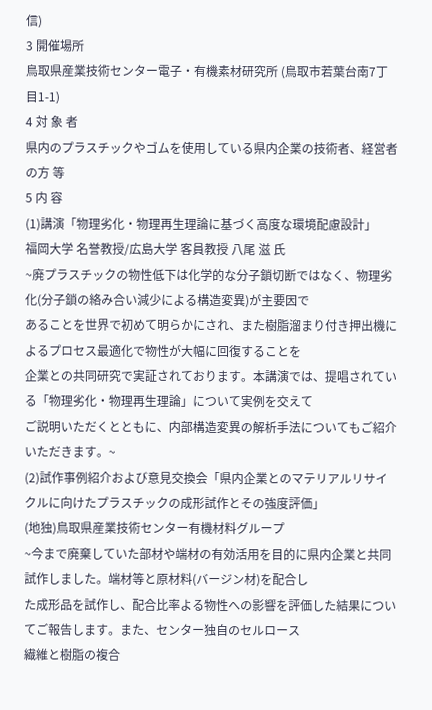信)
3 開催場所
鳥取県産業技術センター電子・有機素材研究所 (鳥取市若葉台南7丁目1-1)
4 対 象 者
県内のプラスチックやゴムを使用している県内企業の技術者、経営者の方 等
5 内 容
(1)講演「物理劣化・物理再生理論に基づく高度な環境配慮設計」
福岡大学 名誉教授/広島大学 客員教授 八尾 滋 氏
~廃プラスチックの物性低下は化学的な分子鎖切断ではなく、物理劣化(分子鎖の絡み合い減少による構造変異)が主要因で
あることを世界で初めて明らかにされ、また樹脂溜まり付き押出機によるプロセス最適化で物性が大幅に回復することを
企業との共同研究で実証されております。本講演では、提唱されている「物理劣化・物理再生理論」について実例を交えて
ご説明いただくとともに、内部構造変異の解析手法についてもご紹介いただきます。~
(2)試作事例紹介および意見交換会「県内企業とのマテリアルリサイクルに向けたプラスチックの成形試作とその強度評価」
(地独)鳥取県産業技術センター有機材料グループ
~今まで廃棄していた部材や端材の有効活用を目的に県内企業と共同試作しました。端材等と原材料(バージン材)を配合し
た成形品を試作し、配合比率よる物性への影響を評価した結果についてご報告します。また、センター独自のセルロース
繊維と樹脂の複合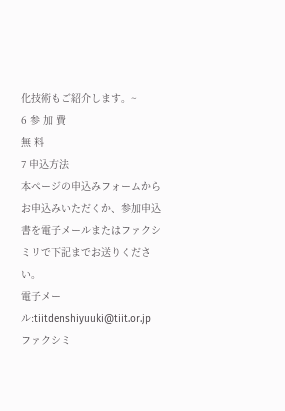化技術もご紹介します。~
6 参 加 費
無 料
7 申込方法
本ページの申込みフォームからお申込みいただくか、参加申込書を電子メールまたはファクシミリで下記までお送りください。
電子メール:tiitdenshiyuuki@tiit.or.jp ファクシミ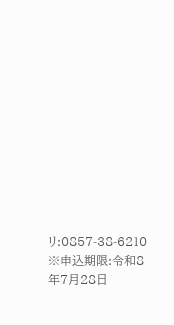リ:0857-38-6210
※申込期限:令和8年7月28日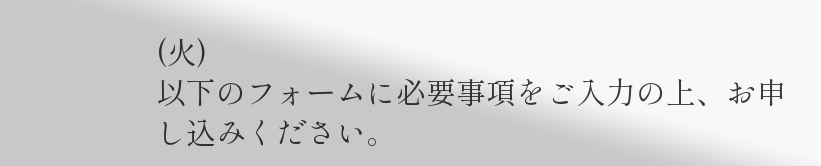(火)
以下のフォームに必要事項をご入力の上、お申し込みください。